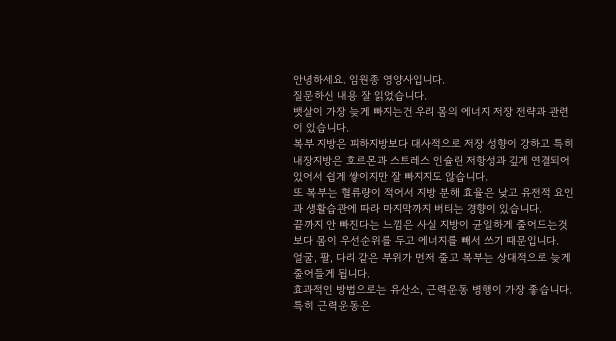안녕하세요. 임원종 영양사입니다.
질문하신 내용 잘 읽었습니다.
뱃살이 가장 늦게 빠지는건 우리 몸의 에너지 저장 전략과 관련이 있습니다.
복부 지방은 피하지방보다 대사적으로 저장 성향이 강하고 특히 내장지방은 호르몬과 스트레스 인슐린 저항성과 깊게 연결되어 있어서 쉽게 쌓이지만 잘 빠지지도 않습니다.
또 복부는 혈류량이 적어서 지방 분해 효율은 낮고 유전적 요인과 생활습관에 따라 마지막까지 버티는 경향이 있습니다.
끝까지 안 빠진다는 느낌은 사실 지방이 균일하게 줄어드는것보다 몸이 우선순위를 두고 에너지를 빼서 쓰기 때문입니다.
얼굴, 팔, 다리 같은 부위가 먼저 줄고 복부는 상대적으로 늦게 줄어들게 됩니다.
효과적인 방법으로는 유산소, 근력운동 병행이 가장 좋습니다. 특히 근력운동은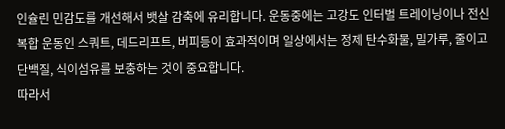인슐린 민감도를 개선해서 뱃살 감축에 유리합니다. 운동중에는 고강도 인터벌 트레이닝이나 전신 복합 운동인 스쿼트, 데드리프트, 버피등이 효과적이며 일상에서는 정제 탄수화물, 밀가루, 줄이고 단백질, 식이섬유를 보충하는 것이 중요합니다.
따라서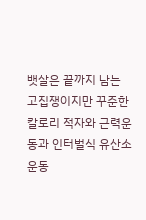뱃살은 끝까지 남는 고집쟁이지만 꾸준한 칼로리 적자와 근력운동과 인터벌식 유산소 운동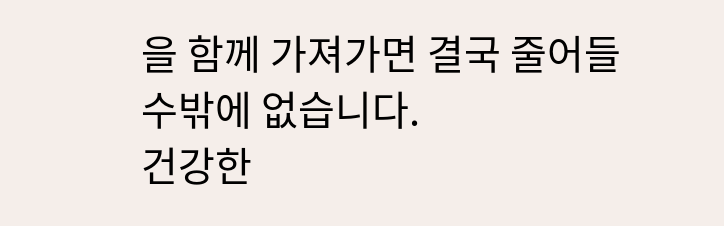을 함께 가져가면 결국 줄어들 수밖에 없습니다.
건강한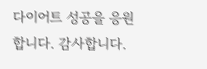다이어트 성공을 응원합니다. 감사합니다.